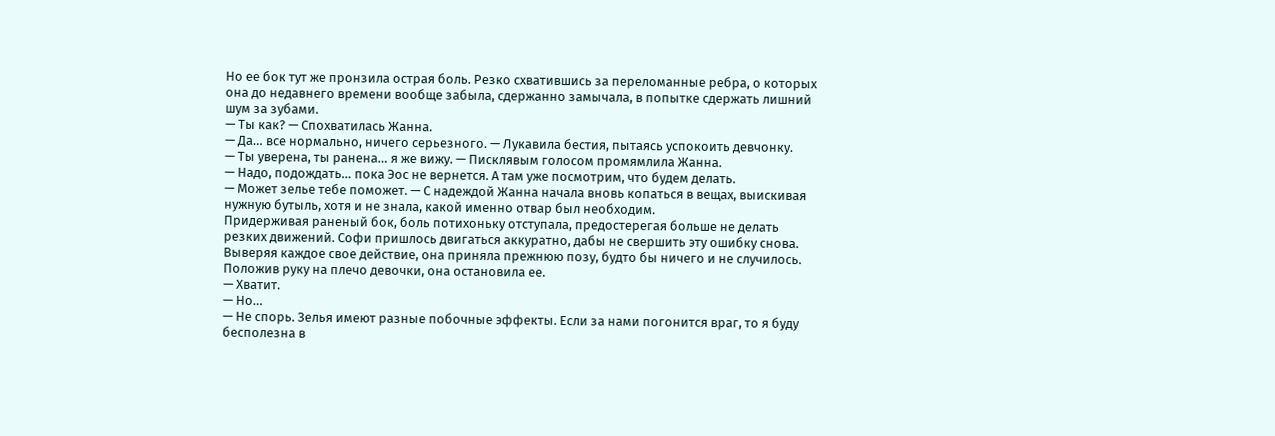Но ее бок тут же пронзила острая боль. Резко схватившись за переломанные ребра, о которых она до недавнего времени вообще забыла, сдержанно замычала, в попытке сдержать лишний шум за зубами.
— Ты как? — Спохватилась Жанна.
— Да… все нормально, ничего серьезного. — Лукавила бестия, пытаясь успокоить девчонку.
— Ты уверена, ты ранена… я же вижу. — Писклявым голосом промямлила Жанна.
— Надо, подождать… пока Эос не вернется. А там уже посмотрим, что будем делать.
— Может зелье тебе поможет. — С надеждой Жанна начала вновь копаться в вещах, выискивая нужную бутыль, хотя и не знала, какой именно отвар был необходим.
Придерживая раненый бок, боль потихоньку отступала, предостерегая больше не делать резких движений. Софи пришлось двигаться аккуратно, дабы не свершить эту ошибку снова. Выверяя каждое свое действие, она приняла прежнюю позу, будто бы ничего и не случилось. Положив руку на плечо девочки, она остановила ее.
— Хватит.
— Но…
— Не спорь. Зелья имеют разные побочные эффекты. Если за нами погонится враг, то я буду бесполезна в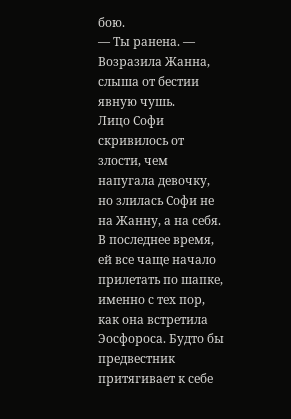бою.
— Ты ранена. — Возразила Жанна, слыша от бестии явную чушь.
Лицо Софи скривилось от злости, чем напугала девочку, но злилась Софи не на Жанну, а на себя. В последнее время, ей все чаще начало прилетать по шапке, именно с тех пор, как она встретила Эосфороса. Будто бы предвестник притягивает к себе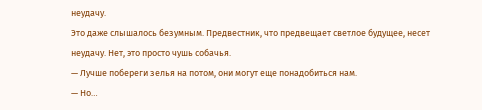неудачу.
Это даже слышалось безумным. Предвестник, что предвещает светлое будущее, несет неудачу. Нет, это просто чушь собачья.
— Лучше побереги зелья на потом, они могут еще понадобиться нам.
— Но…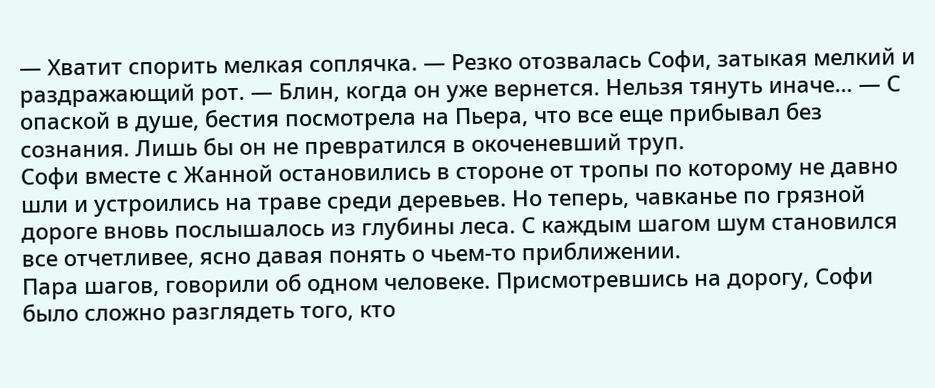— Хватит спорить мелкая соплячка. — Резко отозвалась Софи, затыкая мелкий и раздражающий рот. — Блин, когда он уже вернется. Нельзя тянуть иначе… — С опаской в душе, бестия посмотрела на Пьера, что все еще прибывал без сознания. Лишь бы он не превратился в окоченевший труп.
Софи вместе с Жанной остановились в стороне от тропы по которому не давно шли и устроились на траве среди деревьев. Но теперь, чавканье по грязной дороге вновь послышалось из глубины леса. С каждым шагом шум становился все отчетливее, ясно давая понять о чьем-то приближении.
Пара шагов, говорили об одном человеке. Присмотревшись на дорогу, Софи было сложно разглядеть того, кто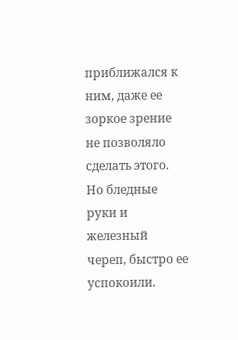приближался к ним, даже ее зоркое зрение не позволяло сделать этого. Но бледные руки и железный череп, быстро ее успокоили.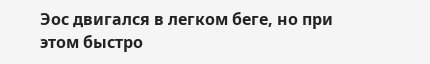Эос двигался в легком беге, но при этом быстро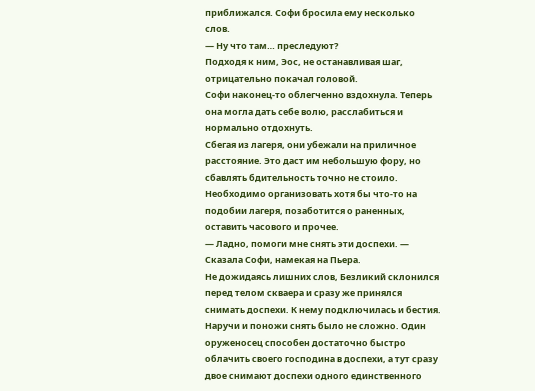приближался. Софи бросила ему несколько слов.
— Ну что там… преследуют?
Подходя к ним, Эос, не останавливая шаг, отрицательно покачал головой.
Софи наконец-то облегченно вздохнула. Теперь она могла дать себе волю, расслабиться и нормально отдохнуть.
Сбегая из лагеря, они убежали на приличное расстояние. Это даст им небольшую фору, но сбавлять бдительность точно не стоило. Необходимо организовать хотя бы что-то на подобии лагеря, позаботится о раненных, оставить часового и прочее.
— Ладно, помоги мне снять эти доспехи. — Сказала Софи, намекая на Пьера.
Не дожидаясь лишних слов, Безликий склонился перед телом скваера и сразу же принялся снимать доспехи. К нему подключилась и бестия.
Наручи и поножи снять было не сложно. Один оруженосец способен достаточно быстро облачить своего господина в доспехи, а тут сразу двое снимают доспехи одного единственного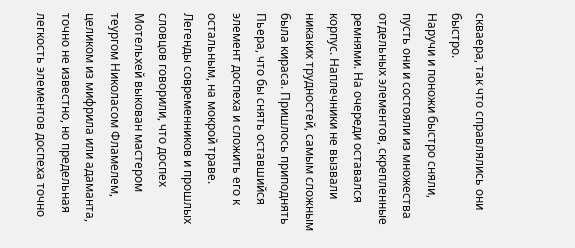скваера, так что справлялись они быстро.
Наручи и поножи быстро сняли, пусть они и состояли из множества отдельных элементов, скрепленные ремнями. На очереди оставался корпус. Наплечники не вызвали никаких трудностей, самым сложным была кираса. Пришлось приподнять Пьера, что бы снять оставшийся элемент доспеха и сложить его к остальным, на мокрой траве.
Легенды современников и прошлых словцов говорили, что доспех Мотельхей выкован мастером теургом Николасом Фламелем, целиком из мифрила или адаманта, точно не известно, но предельная легкость элементов доспеха точно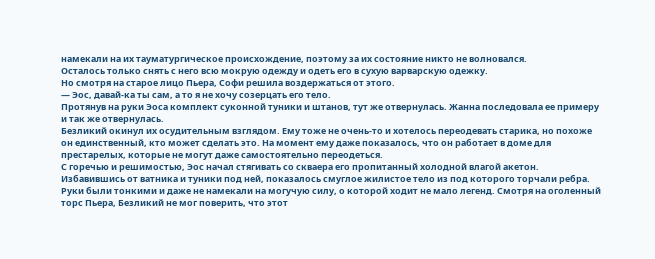намекали на их тауматургическое происхождение, поэтому за их состояние никто не волновался.
Осталось только снять с него всю мокрую одежду и одеть его в сухую варварскую одежку.
Но смотря на старое лицо Пьера, Софи решила воздержаться от этого.
— Эос, давай-ка ты сам, а то я не хочу созерцать его тело.
Протянув на руки Эоса комплект суконной туники и штанов, тут же отвернулась. Жанна последовала ее примеру и так же отвернулась.
Безликий окинул их осудительным взглядом. Ему тоже не очень-то и хотелось переодевать старика, но похоже он единственный, кто может сделать это. На момент ему даже показалось, что он работает в доме для престарелых, которые не могут даже самостоятельно переодеться.
С горечью и решимостью, Эос начал стягивать со скваера его пропитанный холодной влагой акетон.
Избавившись от ватника и туники под ней, показалось смуглое жилистое тело из под которого торчали ребра. Руки были тонкими и даже не намекали на могучую силу, о которой ходит не мало легенд. Смотря на оголенный торс Пьера, Безликий не мог поверить, что этот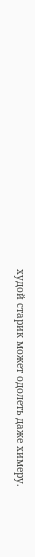худой старик может одолеть даже химеру.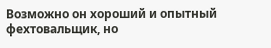Возможно он хороший и опытный фехтовальщик, но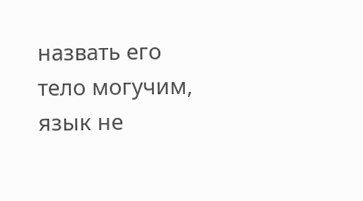назвать его тело могучим, язык не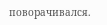поворачивался.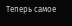Теперь самое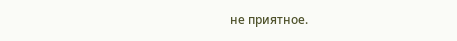не приятное.